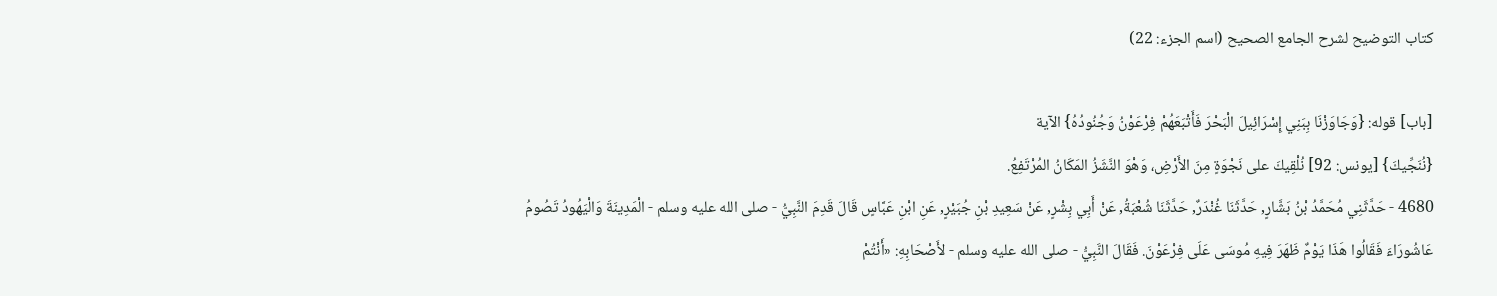كتاب التوضيح لشرح الجامع الصحيح (اسم الجزء: 22)

[باب] قوله: {وَجَاوَزْنَا بِبَنِي إِسْرَائِيلَ الْبَحْرَ فَأَتْبَعَهُمْ فِرْعَوْنُ وَجُنُودُهُ} الآية
{نُنَجِّيكَ} [يونس: 92] نُلْقِيكَ على نَجْوَةٍ مِنَ الأَرْضِ، وَهْوَ النَّشَزُ المَكَانُ المُرْتَفِعُ.
4680 - حَدَّثَنِي مُحَمَّدُ بْنُ بَشَّارٍ, حَدَّثَنَا غُنْدَرٌ, حَدَّثَنَا شُعْبَةُ, عَنْ أَبِي بِشْرٍ, عَنْ سَعِيدِ بْنِ جُبَيْرٍ, عَنِ ابْنِ عَبَّاسٍ قَالَ قَدِمَ النَّبِيُّ - صلى الله عليه وسلم - الْمَدِينَةَ وَالْيَهُودُ تَصُومُ عَاشُورَاءَ فَقَالُوا هَذَا يَوْمٌ ظَهَرَ فِيهِ مُوسَى عَلَى فِرْعَوْنَ. فَقَالَ النَّبِيُّ - صلى الله عليه وسلم - لأَصْحَابِهِ: «أَنْتُمْ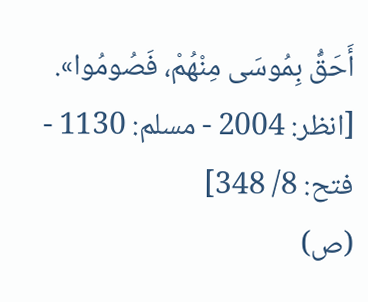أَحَقُّ بِمُوسَى مِنْهُمْ، فَصُومُوا». [انظر: 2004 - مسلم: 1130 - فتح: 8/ 348]
(ص)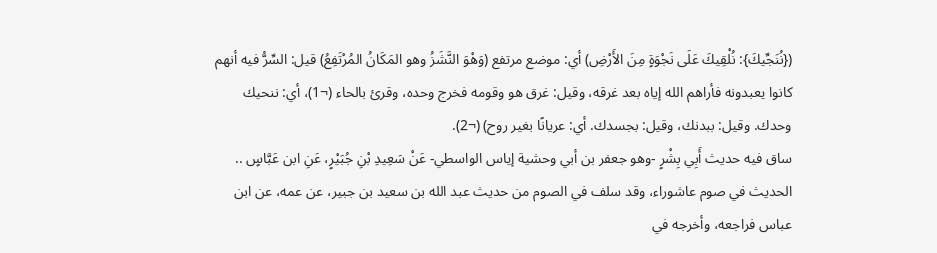({نُنَجِّيكَ}: نُلْقِيكَ عَلَى نَجْوَةٍ مِنَ الأَرْضِ) أي: موضع مرتفع (وَهْوَ النَّشَزُ وهو المَكَانُ المُرْتَفِعُ) قيل: السِّرُّ فيه أنهم كانوا يعبدونه فأراهم الله إياه بعد غرقه، وقيل: غرق هو وقومه فخرج وحده، وقرئ بالحاء (¬1)، أي: ننحيك وحدك. وقيل: ببدنك، وقيل: بجسدك. أي: عريانًا بغير روح) (¬2).
ساق فيه حديث أَبِي بِشْرٍ -وهو جعفر بن أبي وحشية إياس الواسطي- عَنْ سَعِيدِ بْنِ جُبَيْرٍ، عَنِ ابن عَبَّاسٍ .. الحديث في صوم عاشوراء، وقد سلف في الصوم من حديث عبد الله بن سعيد بن جبير، عن عمه، عن ابن عباس فراجعه، وأخرجه في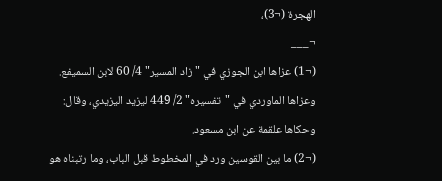الهجرة (¬3)،
¬___
(¬1) عزاها ابن الجوزي في "زاد المسير" 4/ 60 لابن السميفع. وعزاها الماوردي في "تفسيره" 2/ 449 ليزيد اليزيدي، وقال: وحكاها علقمة عن ابن مسعود.
(¬2) ما بين القوسين ورد في المخطوط قبل الباب، وما رتبناه هو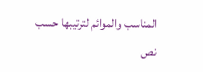المناسب والموائم لترتيبها حسب نص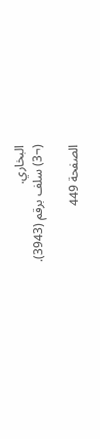البخاري.
(¬3) سلف برقم (3943).

الصفحة 449